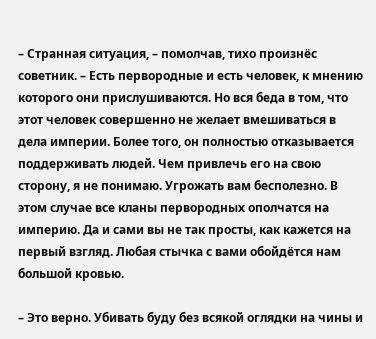– Странная ситуация, – помолчав, тихо произнёс советник. – Есть первородные и есть человек, к мнению которого они прислушиваются. Но вся беда в том, что этот человек совершенно не желает вмешиваться в дела империи. Более того, он полностью отказывается поддерживать людей. Чем привлечь его на свою сторону, я не понимаю. Угрожать вам бесполезно. В этом случае все кланы первородных ополчатся на империю. Да и сами вы не так просты, как кажется на первый взгляд. Любая стычка с вами обойдётся нам большой кровью.

– Это верно. Убивать буду без всякой оглядки на чины и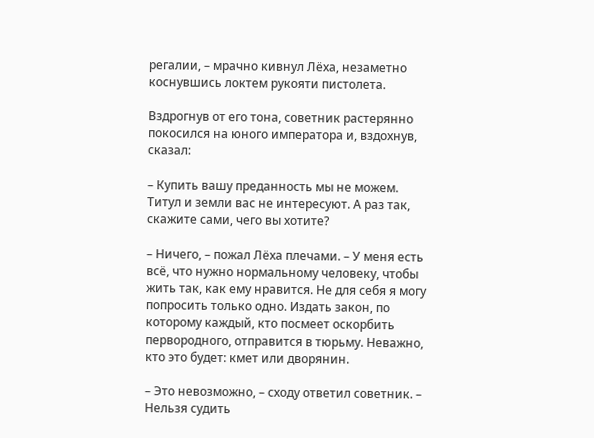регалии, – мрачно кивнул Лёха, незаметно коснувшись локтем рукояти пистолета.

Вздрогнув от его тона, советник растерянно покосился на юного императора и, вздохнув, сказал:

– Купить вашу преданность мы не можем. Титул и земли вас не интересуют. А раз так, скажите сами, чего вы хотите?

– Ничего, – пожал Лёха плечами. – У меня есть всё, что нужно нормальному человеку, чтобы жить так, как ему нравится. Не для себя я могу попросить только одно. Издать закон, по которому каждый, кто посмеет оскорбить первородного, отправится в тюрьму. Неважно, кто это будет: кмет или дворянин.

– Это невозможно, – сходу ответил советник. – Нельзя судить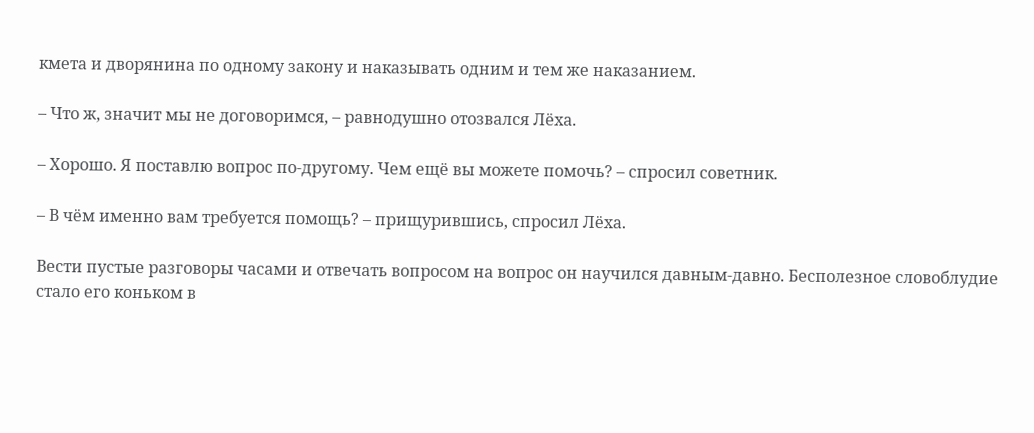кмета и дворянина по одному закону и наказывать одним и тем же наказанием.

– Что ж, значит мы не договоримся, – равнодушно отозвался Лёха.

– Хорошо. Я поставлю вопрос по-другому. Чем ещё вы можете помочь? – спросил советник.

– В чём именно вам требуется помощь? – прищурившись, спросил Лёха.

Вести пустые разговоры часами и отвечать вопросом на вопрос он научился давным-давно. Бесполезное словоблудие стало его коньком в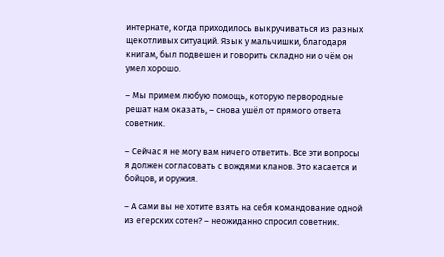интернате, когда приходилось выкручиваться из разных щекотливых ситуаций. Язык у мальчишки, благодаря книгам, был подвешен и говорить складно ни о чём он умел хорошо.

– Мы примем любую помощь, которую первородные решат нам оказать, – снова ушёл от прямого ответа советник.

– Сейчас я не могу вам ничего ответить. Все эти вопросы я должен согласовать с вождями кланов. Это касается и бойцов, и оружия.

– А сами вы не хотите взять на себя командование одной из егерских сотен? – неожиданно спросил советник.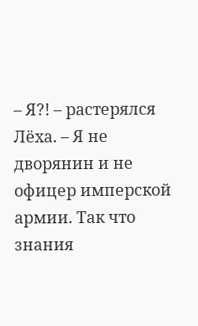– Я?! – растерялся Лёха. – Я не дворянин и не офицер имперской армии. Так что знания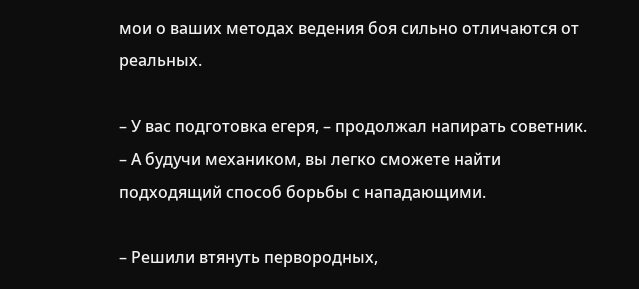мои о ваших методах ведения боя сильно отличаются от реальных.

– У вас подготовка егеря, – продолжал напирать советник. – А будучи механиком, вы легко сможете найти подходящий способ борьбы с нападающими.

– Решили втянуть первородных,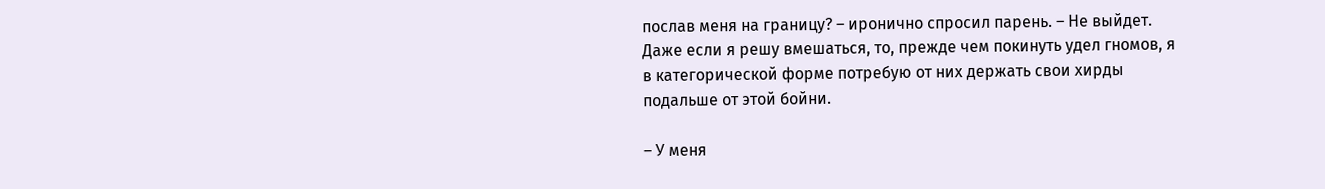послав меня на границу? – иронично спросил парень. – Не выйдет. Даже если я решу вмешаться, то, прежде чем покинуть удел гномов, я в категорической форме потребую от них держать свои хирды подальше от этой бойни.

– У меня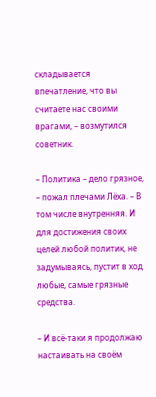складывается впечатление, что вы считаете нас своими врагами, – возмутился советник.

– Политика – дело грязное, – пожал плечами Лёха. – В том числе внутренняя. И для достижения своих целей любой политик, не задумываясь, пустит в ход любые, самые грязные средства.

– И всё-таки я продолжаю настаивать на своём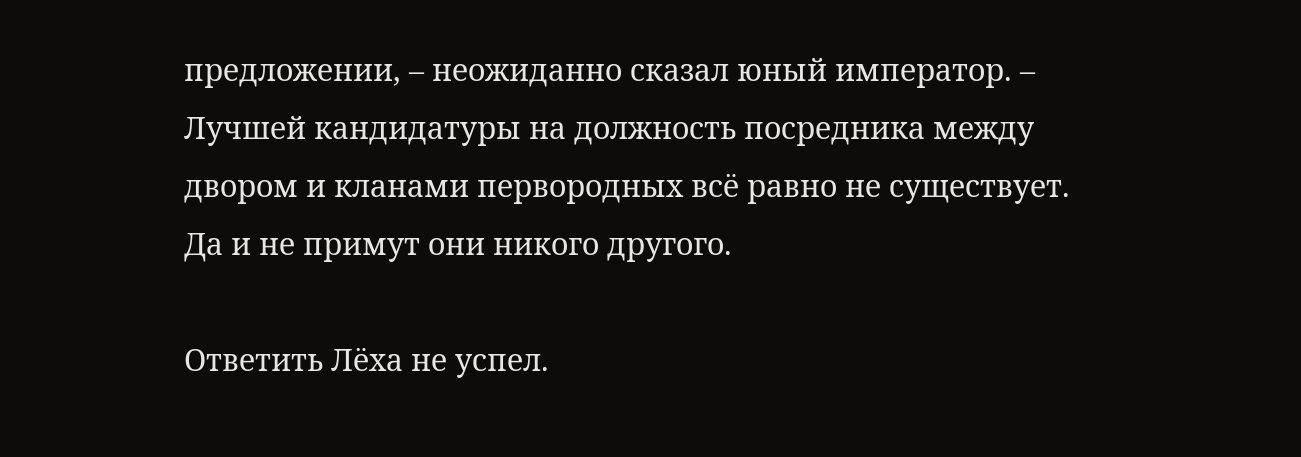предложении, – неожиданно сказал юный император. – Лучшей кандидатуры на должность посредника между двором и кланами первородных всё равно не существует. Да и не примут они никого другого.

Ответить Лёха не успел.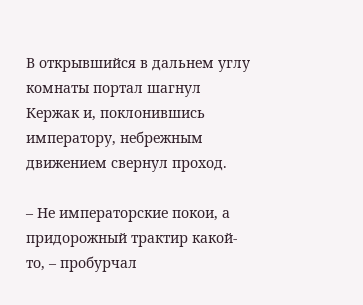В открывшийся в дальнем углу комнаты портал шагнул Кержак и, поклонившись императору, небрежным движением свернул проход.

– Не императорские покои, а придорожный трактир какой-то, – пробурчал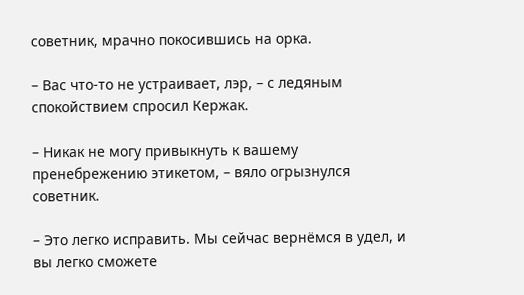советник, мрачно покосившись на орка.

– Вас что-то не устраивает, лэр, – с ледяным спокойствием спросил Кержак.

– Никак не могу привыкнуть к вашему пренебрежению этикетом, – вяло огрызнулся советник.

– Это легко исправить. Мы сейчас вернёмся в удел, и вы легко сможете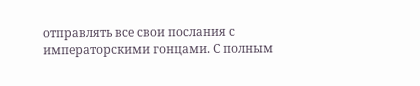отправлять все свои послания с императорскими гонцами. С полным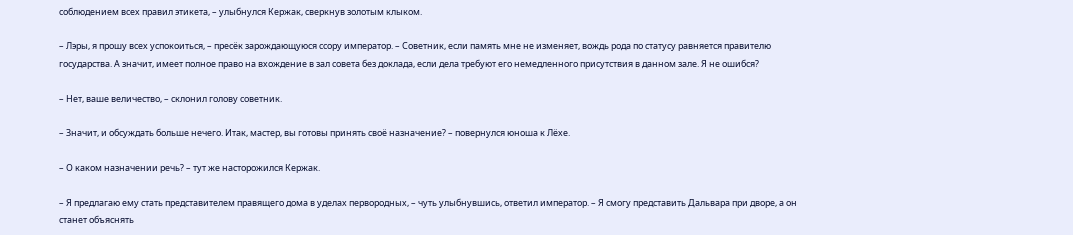соблюдением всех правил этикета, – улыбнулся Кержак, сверкнув золотым клыком.

– Лэры, я прошу всех успокоиться, – пресёк зарождающуюся ссору император. – Советник, если память мне не изменяет, вождь рода по статусу равняется правителю государства. А значит, имеет полное право на вхождение в зал совета без доклада, если дела требуют его немедленного присутствия в данном зале. Я не ошибся?

– Нет, ваше величество, – склонил голову советник.

– Значит, и обсуждать больше нечего. Итак, мастер, вы готовы принять своё назначение? – повернулся юноша к Лёхе.

– О каком назначении речь? – тут же насторожился Кержак.

– Я предлагаю ему стать представителем правящего дома в уделах первородных, – чуть улыбнувшись, ответил император. – Я смогу представить Дальвара при дворе, а он станет объяснять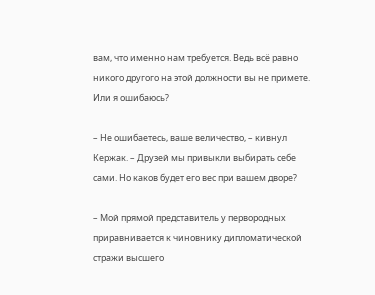вам, что именно нам требуется. Ведь всё равно никого другого на этой должности вы не примете. Или я ошибаюсь?

– Не ошибаетесь, ваше величество, – кивнул Кержак. – Друзей мы привыкли выбирать себе сами. Но каков будет его вес при вашем дворе?

– Мой прямой представитель у первородных приравнивается к чиновнику дипломатической стражи высшего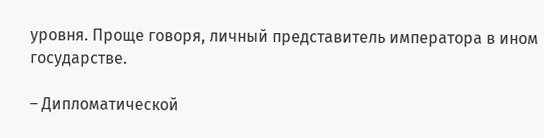уровня. Проще говоря, личный представитель императора в ином государстве.

– Дипломатической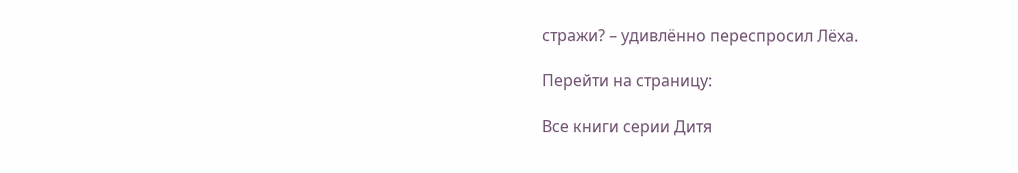стражи? – удивлённо переспросил Лёха.

Перейти на страницу:

Все книги серии Дитя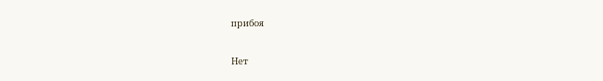прибоя

Нет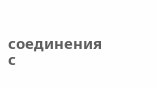соединения с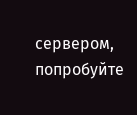сервером, попробуйте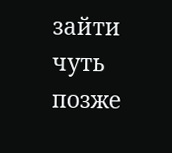зайти чуть позже